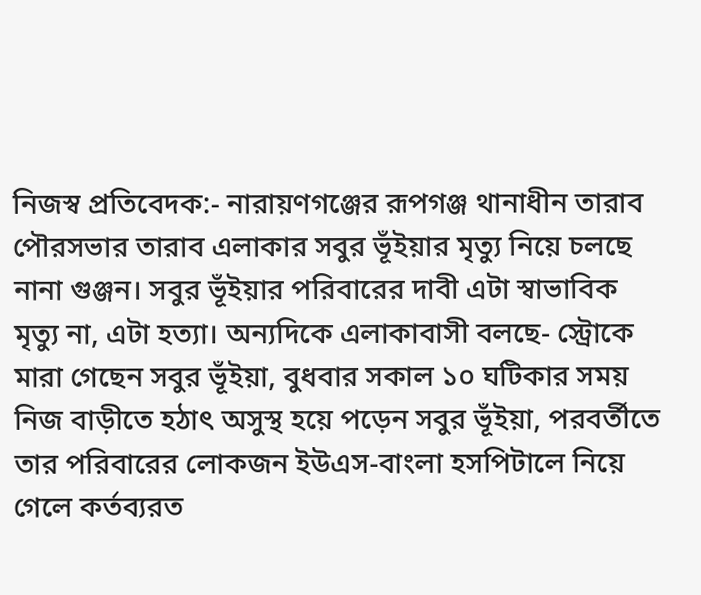নিজস্ব প্রতিবেদক:- নারায়ণগঞ্জের রূপগঞ্জ থানাধীন তারাব পৌরসভার তারাব এলাকার সবুর ভূঁইয়ার মৃত্যু নিয়ে চলছে নানা গুঞ্জন। সবুর ভূঁইয়ার পরিবারের দাবী এটা স্বাভাবিক মৃত্যু না, এটা হত্যা। অন্যদিকে এলাকাবাসী বলছে- স্ট্রোকে মারা গেছেন সবুর ভূঁইয়া, বুধবার সকাল ১০ ঘটিকার সময় নিজ বাড়ীতে হঠাৎ অসুস্থ হয়ে পড়েন সবুর ভূঁইয়া, পরবর্তীতে তার পরিবারের লোকজন ইউএস-বাংলা হসপিটালে নিয়ে গেলে কর্তব্যরত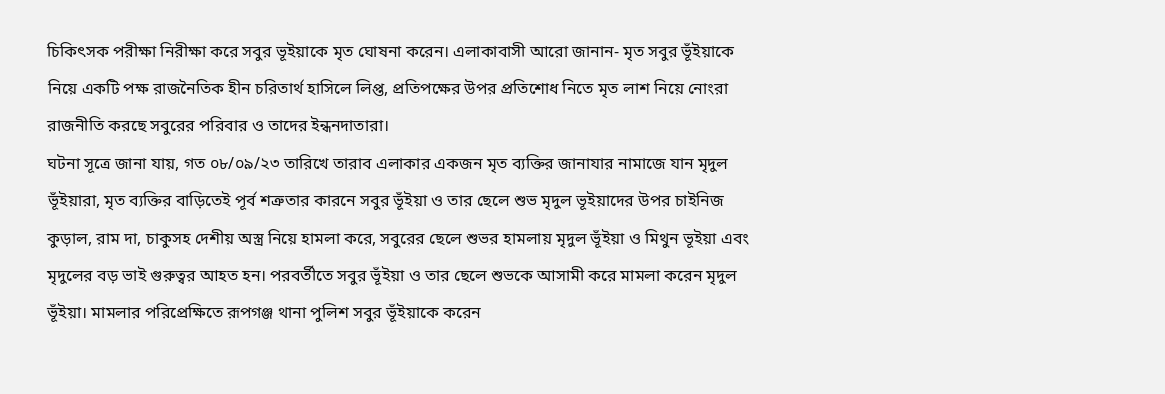চিকিৎসক পরীক্ষা নিরীক্ষা করে সবুর ভূইয়াকে মৃত ঘোষনা করেন। এলাকাবাসী আরো জানান- মৃত সবুর ভূঁইয়াকে নিয়ে একটি পক্ষ রাজনৈতিক হীন চরিতার্থ হাসিলে লিপ্ত, প্রতিপক্ষের উপর প্রতিশোধ নিতে মৃত লাশ নিয়ে নোংরা রাজনীতি করছে সবুরের পরিবার ও তাদের ইন্ধনদাতারা।
ঘটনা সূত্রে জানা যায়, গত ০৮/০৯/২৩ তারিখে তারাব এলাকার একজন মৃত ব্যক্তির জানাযার নামাজে যান মৃদুল ভূঁইয়ারা, মৃত ব্যক্তির বাড়িতেই পূর্ব শত্রুতার কারনে সবুর ভূঁইয়া ও তার ছেলে শুভ মৃদুল ভূইয়াদের উপর চাইনিজ কুড়াল, রাম দা, চাকুসহ দেশীয় অস্ত্র নিয়ে হামলা করে, সবুরের ছেলে শুভর হামলায় মৃদুল ভূঁইয়া ও মিথুন ভূইয়া এবং মৃদুলের বড় ভাই গুরুত্বর আহত হন। পরবর্তীতে সবুর ভূঁইয়া ও তার ছেলে শুভকে আসামী করে মামলা করেন মৃদুল ভূঁইয়া। মামলার পরিপ্রেক্ষিতে রূপগঞ্জ থানা পুলিশ সবুর ভূঁইয়াকে করেন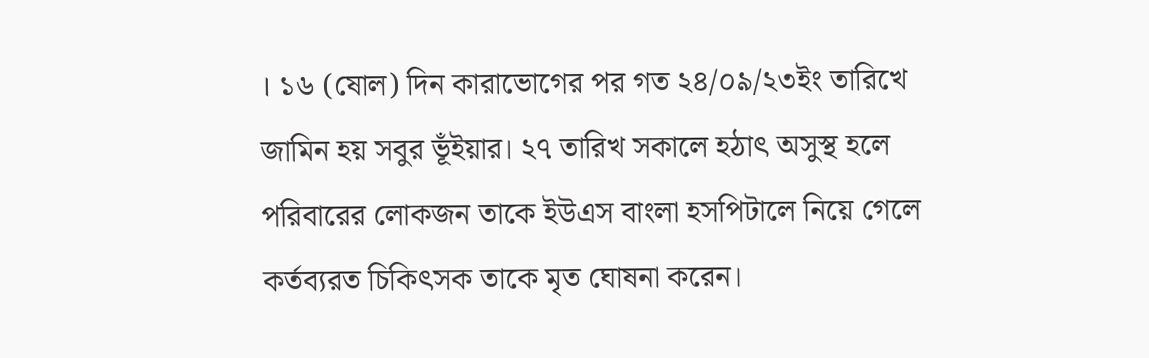। ১৬ (ষোল) দিন কারাভোগের পর গত ২৪/০৯/২৩ইং তারিখে জামিন হয় সবুর ভূঁইয়ার। ২৭ তারিখ সকালে হঠাৎ অসুস্থ হলে পরিবারের লোকজন তাকে ইউএস বাংলা হসপিটালে নিয়ে গেলে কর্তব্যরত চিকিৎসক তাকে মৃত ঘোষনা করেন।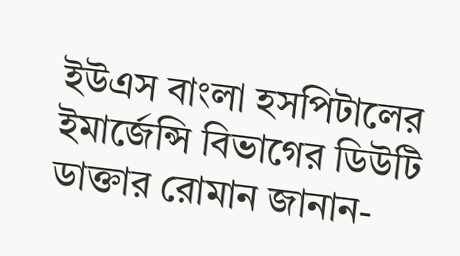ইউএস বাংলা হসপিটালের ইমার্জেন্সি বিভাগের ডিউটি ডাক্তার রোমান জানান-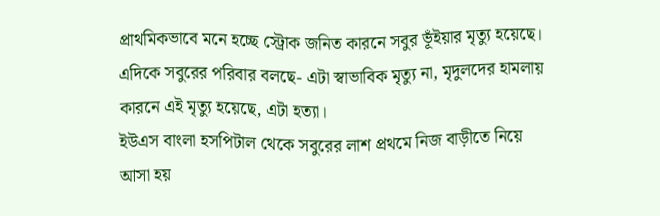প্রাথমিকভাবে মনে হচ্ছে স্ট্রোক জনিত কারনে সবুর ভূঁইয়ার মৃত্যু হয়েছে।
এদিকে সবুরের পরিবার বলছে- এটা স্বাভাবিক মৃত্যু না, মৃদুলদের হামলায় কারনে এই মৃত্যু হয়েছে, এটা হত্যা।
ইউএস বাংলা হসপিটাল থেকে সবুরের লাশ প্রথমে নিজ বাড়ীতে নিয়ে আসা হয়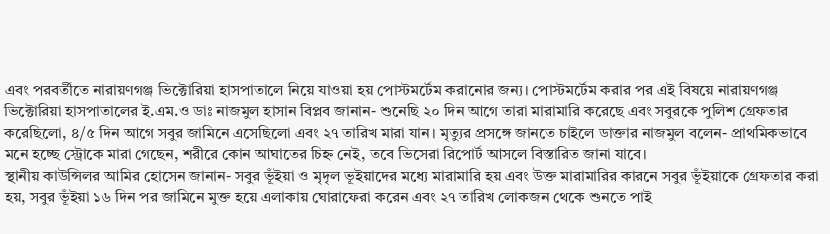এবং পরবর্তীতে নারায়ণগঞ্জ ভিক্টোরিয়া হাসপাতালে নিয়ে যাওয়া হয় পোস্টমর্টেম করানোর জন্য। পোস্টমর্টেম করার পর এই বিষয়ে নারায়ণগঞ্জ ভিক্টোরিয়া হাসপাতালের ই.এম.ও ডাঃ নাজমুল হাসান বিপ্লব জানান- শুনেছি ২০ দিন আগে তারা মারামারি করেছে এবং সবুরকে পুলিশ গ্রেফতার করেছিলো, ৪/৫ দিন আগে সবুর জামিনে এসেছিলো এবং ২৭ তারিখ মারা যান। মৃত্যুর প্রসঙ্গে জানতে চাইলে ডাক্তার নাজমুল বলেন- প্রাথমিকভাবে মনে হচ্ছে স্ট্রোকে মারা গেছেন, শরীরে কোন আঘাতের চিহ্ন নেই, তবে ভিসেরা রিপোর্ট আসলে বিস্তারিত জানা যাবে।
স্থানীয় কাউন্সিলর আমির হোসেন জানান- সবুর ভূঁইয়া ও মৃদৃল ভূইয়াদের মধ্যে মারামারি হয় এবং উক্ত মারামারির কারনে সবুর ভূঁইয়াকে গ্রেফতার করা হয়, সবুর ভূঁইয়া ১৬ দিন পর জামিনে মুক্ত হয়ে এলাকায় ঘোরাফেরা করেন এবং ২৭ তারিখ লোকজন থেকে শুনতে পাই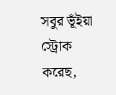সবুর ভূঁইয়া স্ট্রোক করেছ,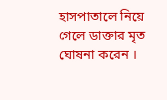হাসপাতালে নিয়ে গেলে ডাক্তার মৃত ঘোষনা করেন ।